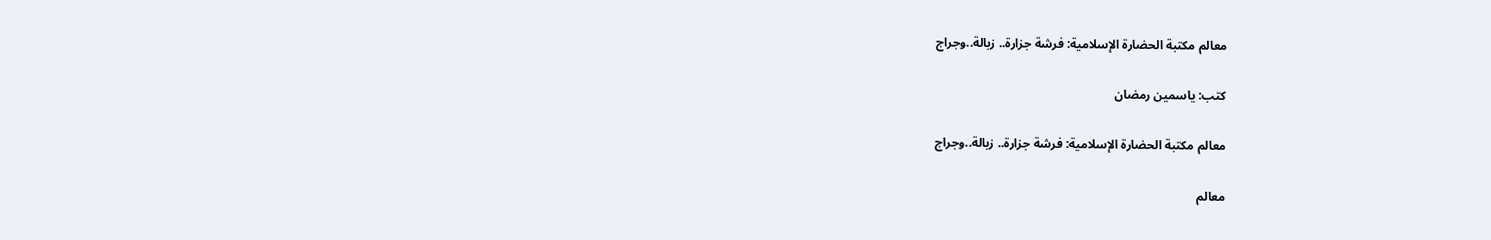معالم مكتبة الحضارة الإسلامية: فرشة جزارة.. زبالة..وجراج

كتب: ياسمين رمضان

معالم مكتبة الحضارة الإسلامية: فرشة جزارة.. زبالة..وجراج

معالم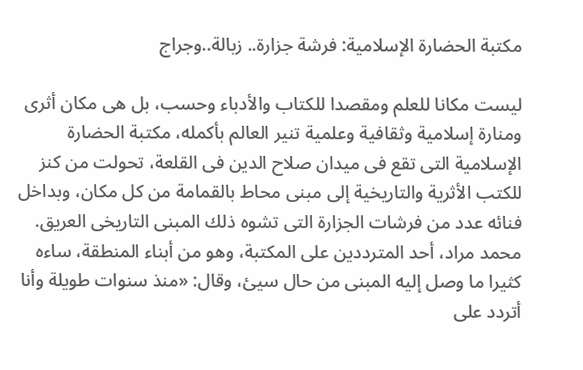مكتبة الحضارة الإسلامية: فرشة جزارة.. زبالة..وجراج

ليست مكانا للعلم ومقصدا للكتاب والأدباء وحسب، بل هى مكان أثرى ومنارة إسلامية وثقافية وعلمية تنير العالم بأكمله، مكتبة الحضارة الإسلامية التى تقع فى ميدان صلاح الدين فى القلعة، تحولت من كنز للكتب الأثرية والتاريخية إلى مبنى محاط بالقمامة من كل مكان، وبداخل فنائه عدد من فرشات الجزارة التى تشوه ذلك المبنى التاريخى العريق. محمد مراد، أحد المترددين على المكتبة، وهو من أبناء المنطقة، ساءه كثيرا ما وصل إليه المبنى من حال سيئ، وقال: «منذ سنوات طويلة وأنا أتردد على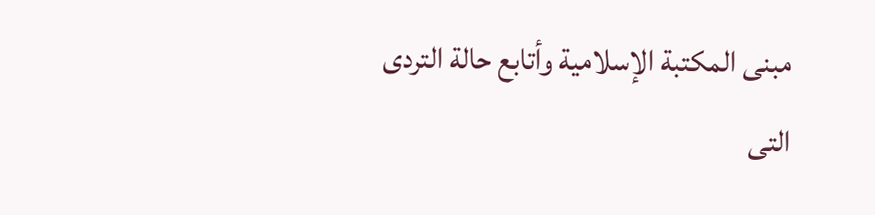مبنى المكتبة الإسلامية وأتابع حالة التردى التى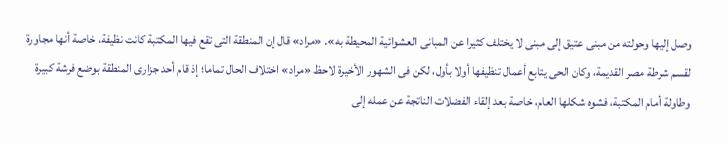وصل إليها وحولته من مبنى عتيق إلى مبنى لا يختلف كثيرا عن المبانى العشوائية المحيطة به». «مراد» قال إن المنطقة التى تقع فيها المكتبة كانت نظيفة، خاصة أنها مجاورة لقسم شرطة مصر القديمة، وكان الحى يتابع أعمال تنظيفها أولا بأول، لكن فى الشهور الأخيرة لاحظ «مراد» اختلاف الحال تماما؛ إذ قام أحد جزارى المنطقة بوضع فرشة كبيرة وطاولة أمام المكتبة، فشوه شكلها العام، خاصة بعد إلقاء الفضلات الناتجة عن عمله إلى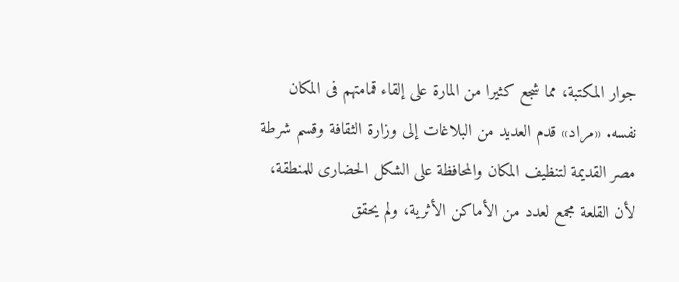جوار المكتبة، مما شجع كثيرا من المارة على إلقاء قمامتهم فى المكان نفسه. «مراد» قدم العديد من البلاغات إلى وزارة الثقافة وقسم شرطة مصر القديمة لتنظيف المكان والمحافظة على الشكل الحضارى للمنطقة، لأن القلعة مجمع لعدد من الأماكن الأثرية، ولم يحقق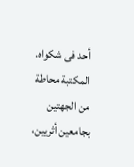أحد فى شكواه. المكتبة محاطة من الجهتين بجامعين أثريين،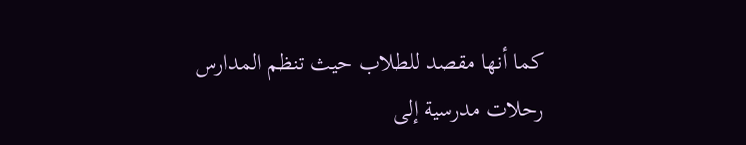كما أنها مقصد للطلاب حيث تنظم المدارس رحلات مدرسية إلى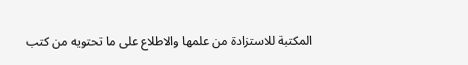المكتبة للاستزادة من علمها والاطلاع على ما تحتويه من كتب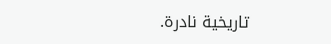تاريخية نادرة.